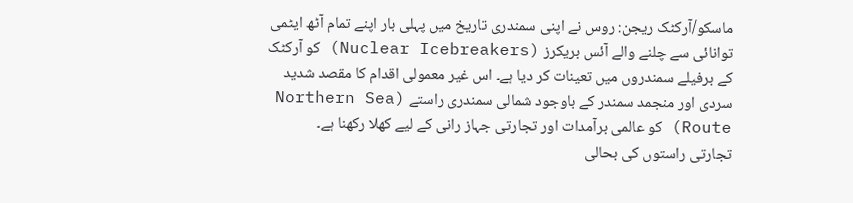ماسکو/آرکٹک ریجن: روس نے اپنی سمندری تاریخ میں پہلی بار اپنے تمام آٹھ ایٹمی توانائی سے چلنے والے آئس بریکرز (Nuclear Icebreakers) کو آرکٹک کے برفیلے سمندروں میں تعینات کر دیا ہے۔ اس غیر معمولی اقدام کا مقصد شدید سردی اور منجمد سمندر کے باوجود شمالی سمندری راستے (Northern Sea Route) کو عالمی برآمدات اور تجارتی جہاز رانی کے لیے کھلا رکھنا ہے۔
تجارتی راستوں کی بحالی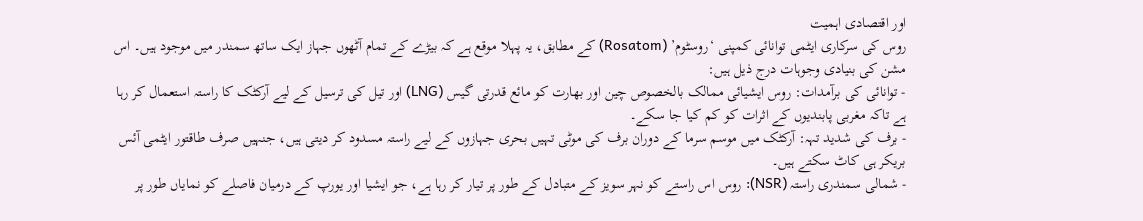اور اقتصادی اہمیت
روس کی سرکاری ایٹمی توانائی کمپنی ‘روسٹوم’ (Rosatom) کے مطابق، یہ پہلا موقع ہے کہ بیڑے کے تمام آٹھوں جہاز ایک ساتھ سمندر میں موجود ہیں۔ اس مشن کی بنیادی وجوہات درج ذیل ہیں:
- توانائی کی برآمدات: روس ایشیائی ممالک بالخصوص چین اور بھارت کو مائع قدرتی گیس (LNG) اور تیل کی ترسیل کے لیے آرکٹک کا راستہ استعمال کر رہا ہے تاکہ مغربی پابندیوں کے اثرات کو کم کیا جا سکے۔
- برف کی شدید تہہ: آرکٹک میں موسم سرما کے دوران برف کی موٹی تہیں بحری جہازوں کے لیے راستہ مسدود کر دیتی ہیں، جنہیں صرف طاقتور ایٹمی آئس بریکر ہی کاٹ سکتے ہیں۔
- شمالی سمندری راستہ (NSR): روس اس راستے کو نہر سویز کے متبادل کے طور پر تیار کر رہا ہے، جو ایشیا اور یورپ کے درمیان فاصلے کو نمایاں طور پر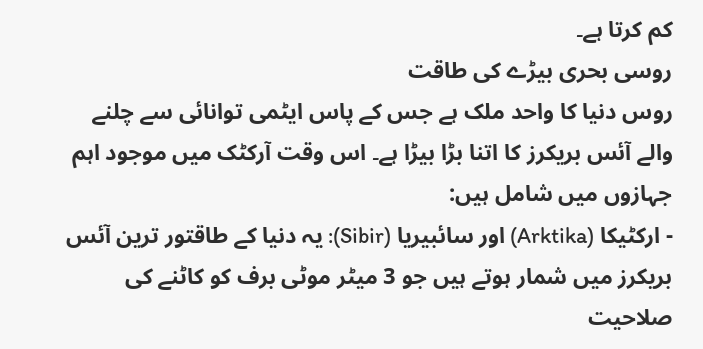کم کرتا ہے۔
روسی بحری بیڑے کی طاقت
روس دنیا کا واحد ملک ہے جس کے پاس ایٹمی توانائی سے چلنے والے آئس بریکرز کا اتنا بڑا بیڑا ہے۔ اس وقت آرکٹک میں موجود اہم جہازوں میں شامل ہیں:
- ارکٹیکا (Arktika) اور سائبیریا (Sibir): یہ دنیا کے طاقتور ترین آئس بریکرز میں شمار ہوتے ہیں جو 3 میٹر موٹی برف کو کاٹنے کی صلاحیت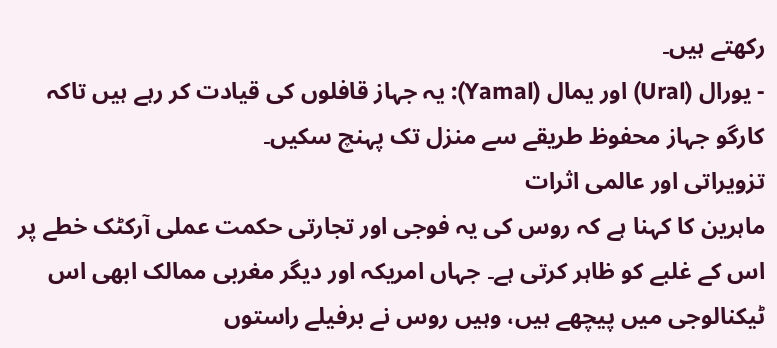رکھتے ہیں۔
- یورال (Ural) اور یمال (Yamal): یہ جہاز قافلوں کی قیادت کر رہے ہیں تاکہ کارگو جہاز محفوظ طریقے سے منزل تک پہنچ سکیں۔
تزویراتی اور عالمی اثرات
ماہرین کا کہنا ہے کہ روس کی یہ فوجی اور تجارتی حکمت عملی آرکٹک خطے پر اس کے غلبے کو ظاہر کرتی ہے۔ جہاں امریکہ اور دیگر مغربی ممالک ابھی اس ٹیکنالوجی میں پیچھے ہیں، وہیں روس نے برفیلے راستوں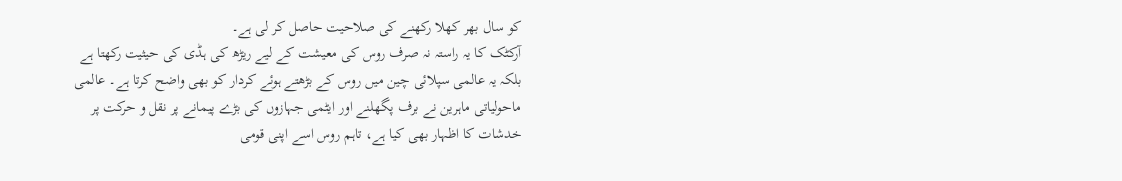کو سال بھر کھلا رکھنے کی صلاحیت حاصل کر لی ہے۔
آرکٹک کا یہ راستہ نہ صرف روس کی معیشت کے لیے ریڑھ کی ہڈی کی حیثیت رکھتا ہے بلکہ یہ عالمی سپلائی چین میں روس کے بڑھتے ہوئے کردار کو بھی واضح کرتا ہے۔ عالمی ماحولیاتی ماہرین نے برف پگھلنے اور ایٹمی جہازوں کی بڑے پیمانے پر نقل و حرکت پر خدشات کا اظہار بھی کیا ہے، تاہم روس اسے اپنی قومی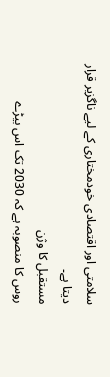سلامتی اور اقتصادی خودمختاری کے لیے ناگزیر قرار دیتا ہے۔
مستقبل کا وژن
روس کا منصوبہ ہے کہ 2030 تک اس بیڑے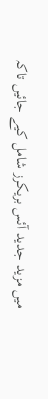میں مزید جدید آئس بریکرز شامل کیے جائیں تاکہ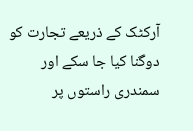آرکٹک کے ذریعے تجارت کو دوگنا کیا جا سکے اور سمندری راستوں پر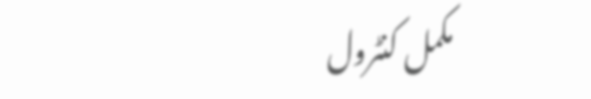مکمل کنٹرول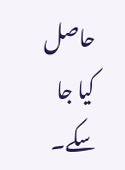حاصل کیا جا سکے۔